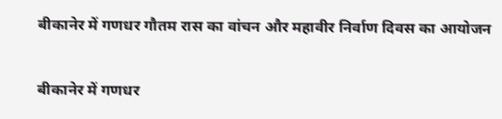बीकानेर में गणधर गौतम रास का वांचन और महावीर निर्वाण दिवस का आयोजन

बीकानेर में गणधर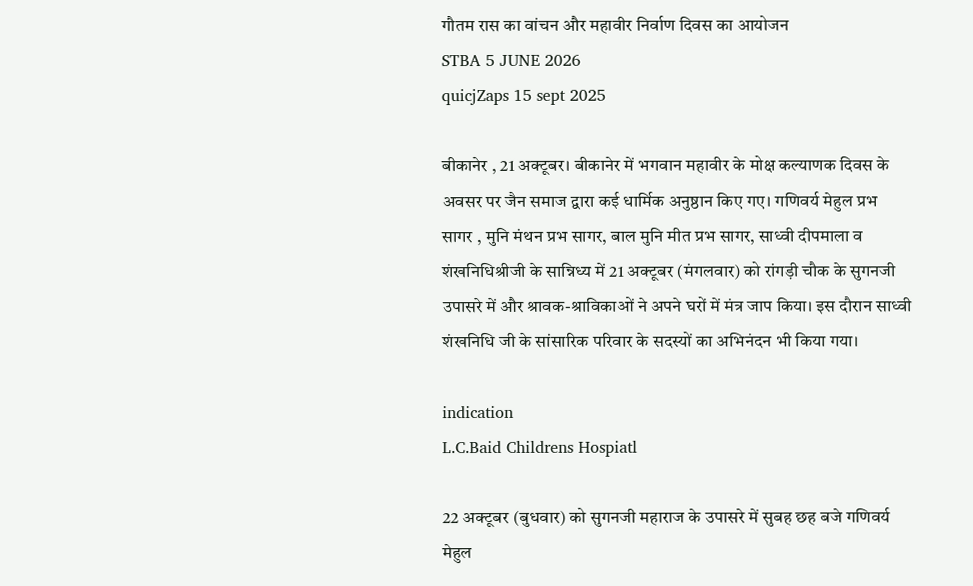गौतम रास का वांचन और महावीर निर्वाण दिवस का आयोजन
STBA 5 JUNE 2026
quicjZaps 15 sept 2025

बीकानेर , 21 अक्टूबर। बीकानेर में भगवान महावीर के मोक्ष कल्याणक दिवस के अवसर पर जैन समाज द्वारा कई धार्मिक अनुष्ठान किए गए। गणिवर्य मेहुल प्रभ सागर , मुनि मंथन प्रभ सागर, बाल मुनि मीत प्रभ सागर, साध्वी दीपमाला व शंखनिधिश्रीजी के सान्निध्य में 21 अक्टूबर (मंगलवार) को रांगड़ी चौक के सुगनजी उपासरे में और श्रावक-श्राविकाओं ने अपने घरों में मंत्र जाप किया। इस दौरान साध्वी शंखनिधि जी के सांसारिक परिवार के सदस्यों का अभिनंदन भी किया गया।

indication
L.C.Baid Childrens Hospiatl

22 अक्टूबर (बुधवार) को सुगनजी महाराज के उपासरे में सुबह छह बजे गणिवर्य मेहुल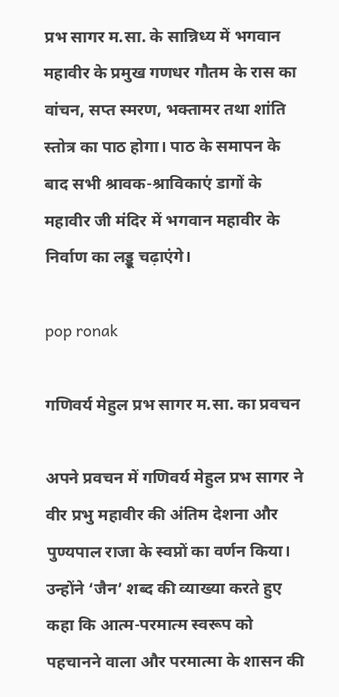प्रभ सागर म.सा. के सान्निध्य में भगवान महावीर के प्रमुख गणधर गौतम के रास का वांचन, सप्त स्मरण, भक्तामर तथा शांति स्तोत्र का पाठ होगा। पाठ के समापन के बाद सभी श्रावक-श्राविकाएं डागों के महावीर जी मंदिर में भगवान महावीर के निर्वाण का लड्डू चढ़ाएंगे।

pop ronak

गणिवर्य मेहुल प्रभ सागर म.सा. का प्रवचन

अपने प्रवचन में गणिवर्य मेहुल प्रभ सागर ने वीर प्रभु महावीर की अंतिम देशना और पुण्यपाल राजा के स्वप्नों का वर्णन किया। उन्होंने ‘जैन’ शब्द की व्याख्या करते हुए कहा कि आत्म-परमात्म स्वरूप को पहचानने वाला और परमात्मा के शासन की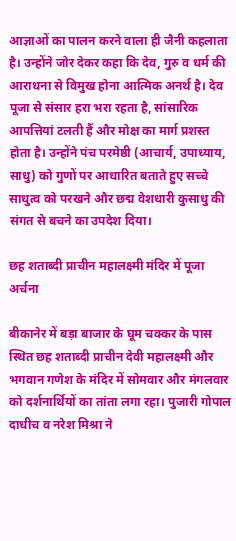आज्ञाओं का पालन करने वाला ही जैनी कहलाता है। उन्होंने जोर देकर कहा कि देव, गुरु व धर्म की आराधना से विमुख होना आत्मिक अनर्थ है। देव पूजा से संसार हरा भरा रहता है, सांसारिक आपत्तियां टलती हैं और मोक्ष का मार्ग प्रशस्त होता है। उन्होंने पंच परमेष्ठी (आचार्य, उपाध्याय, साधु) को गुणों पर आधारित बताते हुए सच्चे साधुत्व को परखने और छद्म वेशधारी कुसाधु की संगत से बचने का उपदेश दिया।

छह शताब्दी प्राचीन महालक्ष्मी मंदिर में पूजा अर्चना

बीकानेर में बड़ा बाजार के घूम चक्कर के पास स्थित छह शताब्दी प्राचीन देवी महालक्ष्मी और भगवान गणेश के मंदिर में सोमवार और मंगलवार को दर्शनार्थियों का तांता लगा रहा। पुजारी गोपाल दाधीच व नरेश मिश्रा ने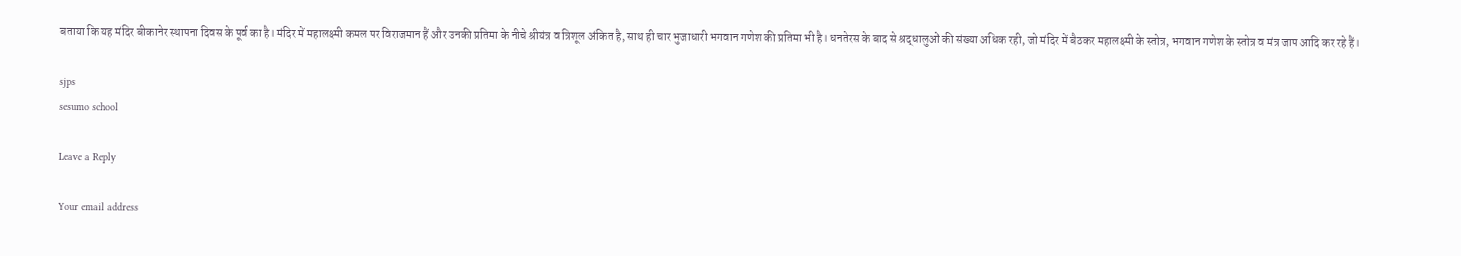बताया कि यह मंदिर बीकानेर स्थापना दिवस के पूर्व का है। मंदिर में महालक्ष्मी कमल पर विराजमान हैं और उनकी प्रतिमा के नीचे श्रीयंत्र व त्रिशूल अंकित है, साथ ही चार भुजाधारी भगवान गणेश की प्रतिमा भी है। धनतेरस के बाद से श्रद्धालुओं की संख्या अधिक रही, जो मंदिर में बैठकर महालक्ष्मी के स्तोत्र, भगवान गणेश के स्तोत्र व मंत्र जाप आदि कर रहे हैं।

sjps
sesumo school

Leave a Reply

Your email address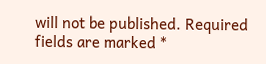will not be published. Required fields are marked *